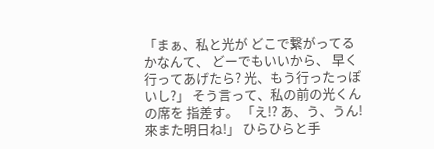「まぁ、私と光が どこで繋がってるかなんて、 どーでもいいから、 早く行ってあげたら? 光、もう行ったっぽいし?」 そう言って、私の前の光くんの席を 指差す。 「え!? あ、う、うん! 來また明日ね!」 ひらひらと手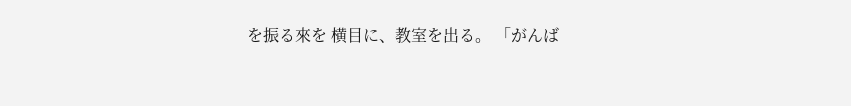を振る來を 横目に、教室を出る。 「がんば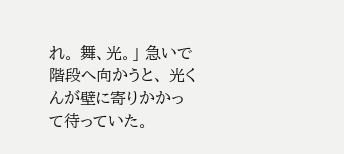れ。 舞、光。」 急いで階段へ向かうと、 光くんが壁に寄りかかって待っていた。